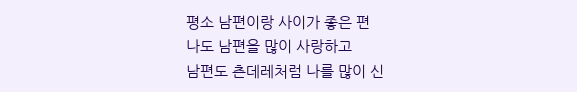평소 남편이랑 사이가 좋은 편
나도 남편을 많이 사랑하고
남편도 츤데레처럼 나를 많이 신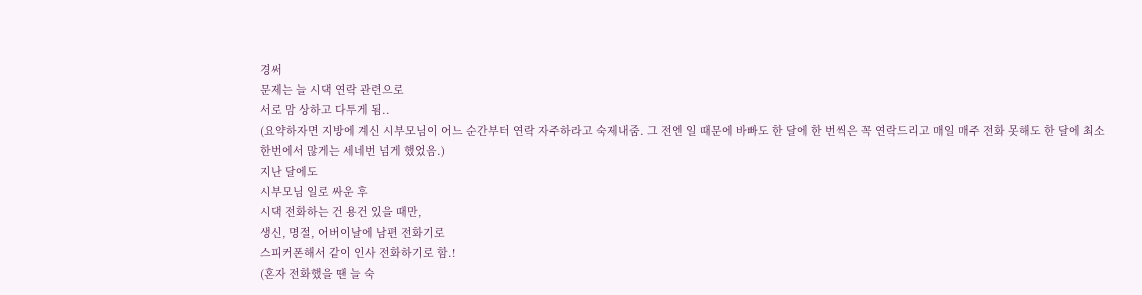경써
문제는 늘 시댁 연락 관련으로
서로 맘 상하고 다투게 됨..
(요약하자면 지방에 계신 시부모님이 어느 순간부터 연락 자주하라고 숙제내줌. 그 전엔 일 때문에 바빠도 한 달에 한 번씩은 꼭 연락드리고 매일 매주 전화 못해도 한 달에 최소 한번에서 많게는 세네번 넘게 했었음.)
지난 달에도
시부모님 일로 싸운 후
시댁 전화하는 건 용건 있을 때만,
생신, 명절, 어버이날에 남편 전화기로
스피커폰해서 같이 인사 전화하기로 함.!
(혼자 전화했을 땐 늘 숙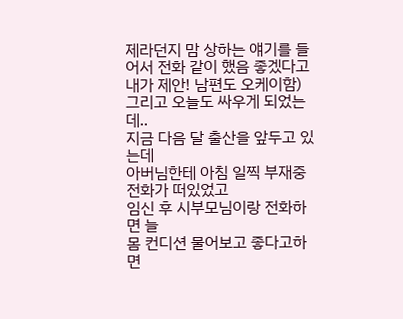제라던지 맘 상하는 얘기를 들어서 전화 같이 했음 좋겠다고 내가 제안! 남편도 오케이함)
그리고 오늘도 싸우게 되었는데..
지금 다음 달 출산을 앞두고 있는데
아버님한테 아침 일찍 부재중 전화가 떠있었고
임신 후 시부모님이랑 전화하면 늘
몸 컨디션 물어보고 좋다고하면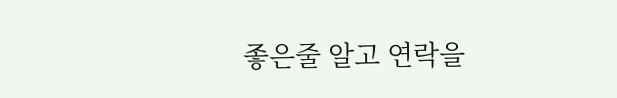좋은줄 알고 연락을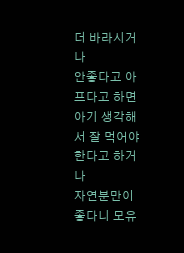더 바라시거나
안좋다고 아프다고 하면
아기 생각해서 잘 먹어야한다고 하거나
자연분만이 좋다니 모유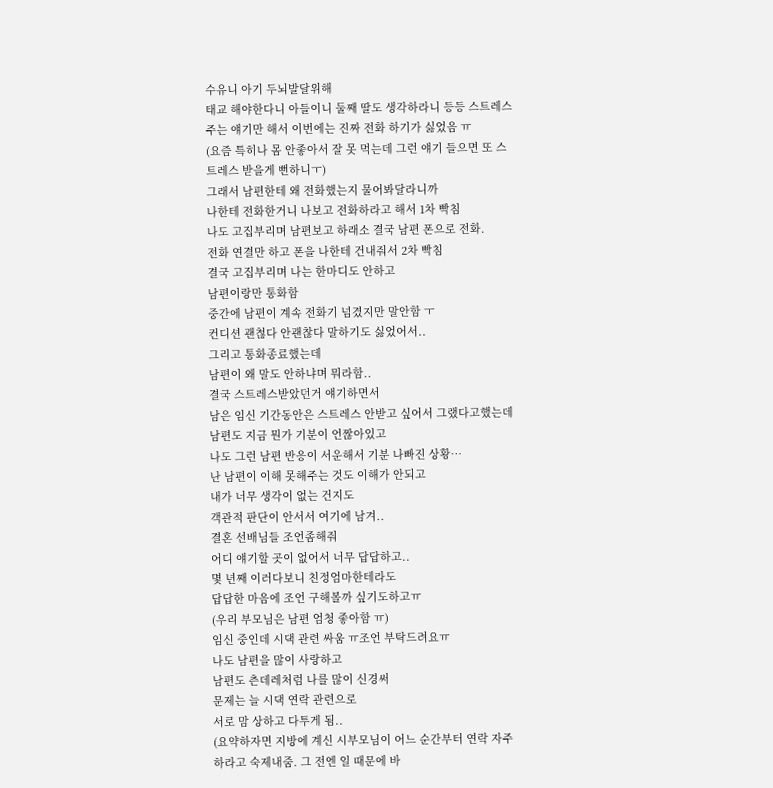수유니 아기 두뇌발달위해
태교 해야한다니 아들이니 둘째 딸도 생각하라니 등등 스트레스 주는 얘기만 해서 이번에는 진짜 전화 하기가 싫었음 ㅠ
(요즘 특히나 몸 안좋아서 잘 못 먹는데 그런 얘기 들으면 또 스트레스 받을게 뻔하니ㅜ)
그래서 남편한테 왜 전화했는지 물어봐달라니까
나한테 전화한거니 나보고 전화하라고 해서 1차 빡침
나도 고집부리며 남편보고 하래소 결국 남편 폰으로 전화.
전화 연결만 하고 폰을 나한테 건내줘서 2차 빡침
결국 고집부리며 나는 한마디도 안하고
남편이랑만 통화함
중간에 남편이 계속 전화기 넘겼지만 말안함 ㅜ
컨디션 괜첞다 안괜찮다 말하기도 싫었어서..
그리고 통화종료했는데
남편이 왜 말도 안하냐며 뭐라함..
결국 스트레스받았던거 얘기하면서
남은 임신 기간동안은 스트레스 안받고 싶어서 그랬다고했는데 남편도 지금 뭔가 기분이 언짢아있고
나도 그런 남편 반응이 서운해서 기분 나빠진 상황…
난 남편이 이해 못해주는 것도 이해가 안되고
내가 너무 생각이 없는 건지도
객관적 판단이 안서서 여기에 남겨..
결혼 선배님들 조언좀해줘
어디 얘기할 곳이 없어서 너무 답답하고..
몇 년째 이러다보니 친정엄마한테라도
답답한 마음에 조언 구해볼까 싶기도하고ㅠ
(우리 부모님은 남편 엄청 좋아함 ㅠ)
임신 중인데 시댁 관련 싸움 ㅠ조언 부탁드려요ㅠ
나도 남편을 많이 사랑하고
남편도 츤데레처럼 나를 많이 신경써
문제는 늘 시댁 연락 관련으로
서로 맘 상하고 다투게 됨..
(요약하자면 지방에 계신 시부모님이 어느 순간부터 연락 자주하라고 숙제내줌. 그 전엔 일 때문에 바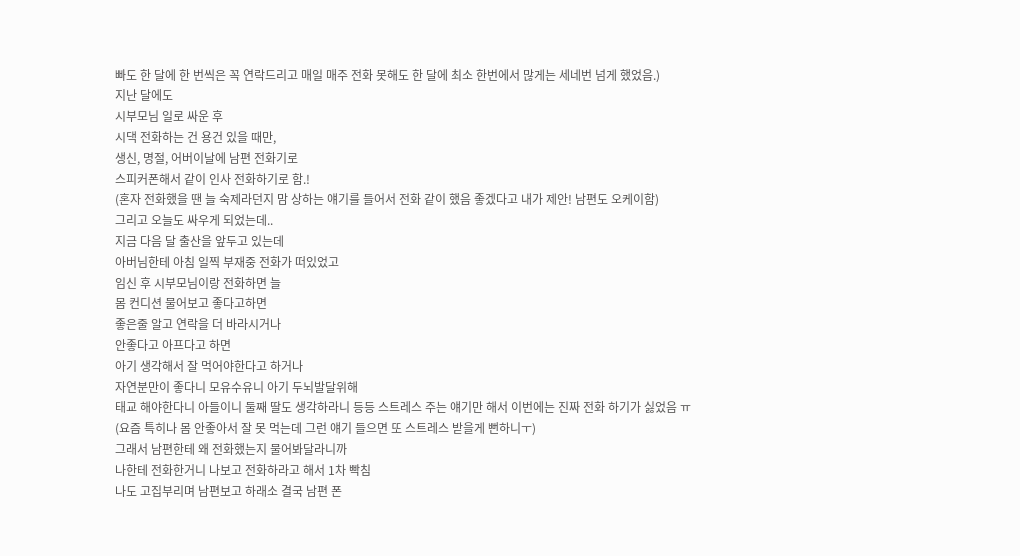빠도 한 달에 한 번씩은 꼭 연락드리고 매일 매주 전화 못해도 한 달에 최소 한번에서 많게는 세네번 넘게 했었음.)
지난 달에도
시부모님 일로 싸운 후
시댁 전화하는 건 용건 있을 때만,
생신, 명절, 어버이날에 남편 전화기로
스피커폰해서 같이 인사 전화하기로 함.!
(혼자 전화했을 땐 늘 숙제라던지 맘 상하는 얘기를 들어서 전화 같이 했음 좋겠다고 내가 제안! 남편도 오케이함)
그리고 오늘도 싸우게 되었는데..
지금 다음 달 출산을 앞두고 있는데
아버님한테 아침 일찍 부재중 전화가 떠있었고
임신 후 시부모님이랑 전화하면 늘
몸 컨디션 물어보고 좋다고하면
좋은줄 알고 연락을 더 바라시거나
안좋다고 아프다고 하면
아기 생각해서 잘 먹어야한다고 하거나
자연분만이 좋다니 모유수유니 아기 두뇌발달위해
태교 해야한다니 아들이니 둘째 딸도 생각하라니 등등 스트레스 주는 얘기만 해서 이번에는 진짜 전화 하기가 싫었음 ㅠ
(요즘 특히나 몸 안좋아서 잘 못 먹는데 그런 얘기 들으면 또 스트레스 받을게 뻔하니ㅜ)
그래서 남편한테 왜 전화했는지 물어봐달라니까
나한테 전화한거니 나보고 전화하라고 해서 1차 빡침
나도 고집부리며 남편보고 하래소 결국 남편 폰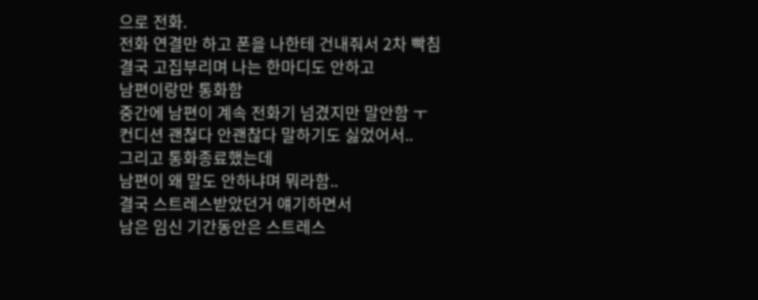으로 전화.
전화 연결만 하고 폰을 나한테 건내줘서 2차 빡침
결국 고집부리며 나는 한마디도 안하고
남편이랑만 통화함
중간에 남편이 계속 전화기 넘겼지만 말안함 ㅜ
컨디션 괜첞다 안괜찮다 말하기도 싫었어서..
그리고 통화종료했는데
남편이 왜 말도 안하냐며 뭐라함..
결국 스트레스받았던거 얘기하면서
남은 임신 기간동안은 스트레스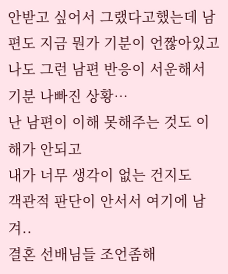안받고 싶어서 그랬다고했는데 남편도 지금 뭔가 기분이 언짢아있고
나도 그런 남편 반응이 서운해서 기분 나빠진 상황…
난 남편이 이해 못해주는 것도 이해가 안되고
내가 너무 생각이 없는 건지도
객관적 판단이 안서서 여기에 남겨..
결혼 선배님들 조언좀해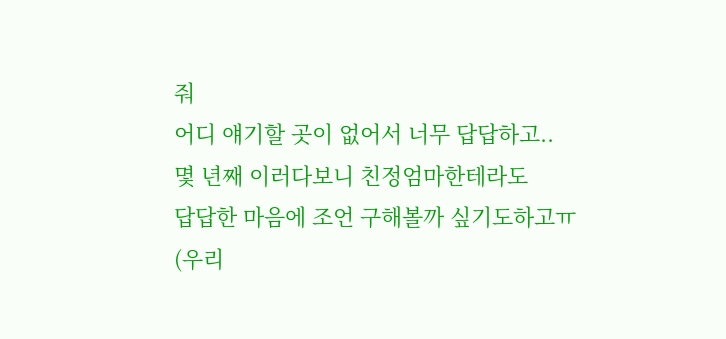줘
어디 얘기할 곳이 없어서 너무 답답하고..
몇 년째 이러다보니 친정엄마한테라도
답답한 마음에 조언 구해볼까 싶기도하고ㅠ
(우리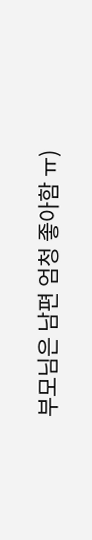부모님은 남편 엄청 좋아함 ㅠ)